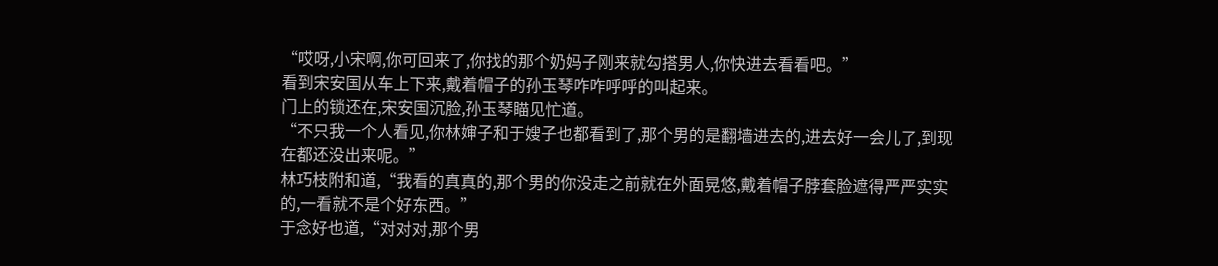“哎呀,小宋啊,你可回来了,你找的那个奶妈子刚来就勾搭男人,你快进去看看吧。”
看到宋安国从车上下来,戴着帽子的孙玉琴咋咋呼呼的叫起来。
门上的锁还在,宋安国沉脸,孙玉琴瞄见忙道。
“不只我一个人看见,你林婶子和于嫂子也都看到了,那个男的是翻墙进去的,进去好一会儿了,到现在都还没出来呢。”
林巧枝附和道,“我看的真真的,那个男的你没走之前就在外面晃悠,戴着帽子脖套脸遮得严严实实的,一看就不是个好东西。”
于念好也道,“对对对,那个男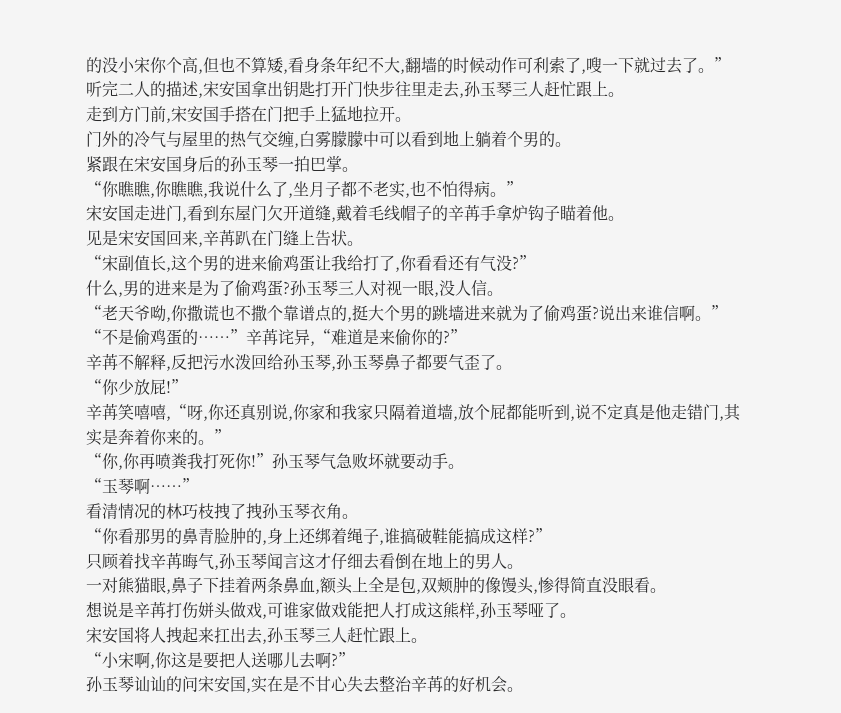的没小宋你个高,但也不算矮,看身条年纪不大,翻墙的时候动作可利索了,嗖一下就过去了。”
听完二人的描述,宋安国拿出钥匙打开门快步往里走去,孙玉琴三人赶忙跟上。
走到方门前,宋安国手搭在门把手上猛地拉开。
门外的冷气与屋里的热气交缠,白雾朦朦中可以看到地上躺着个男的。
紧跟在宋安国身后的孙玉琴一拍巴掌。
“你瞧瞧,你瞧瞧,我说什么了,坐月子都不老实,也不怕得病。”
宋安国走进门,看到东屋门欠开道缝,戴着毛线帽子的辛苒手拿炉钩子瞄着他。
见是宋安国回来,辛苒趴在门缝上告状。
“宋副值长,这个男的进来偷鸡蛋让我给打了,你看看还有气没?”
什么,男的进来是为了偷鸡蛋?孙玉琴三人对视一眼,没人信。
“老天爷呦,你撒谎也不撒个靠谱点的,挺大个男的跳墙进来就为了偷鸡蛋?说出来谁信啊。”
“不是偷鸡蛋的……”辛苒诧异,“难道是来偷你的?”
辛苒不解释,反把污水泼回给孙玉琴,孙玉琴鼻子都要气歪了。
“你少放屁!”
辛苒笑嘻嘻,“呀,你还真别说,你家和我家只隔着道墙,放个屁都能听到,说不定真是他走错门,其实是奔着你来的。”
“你,你再喷粪我打死你!”孙玉琴气急败坏就要动手。
“玉琴啊……”
看清情况的林巧枝拽了拽孙玉琴衣角。
“你看那男的鼻青脸肿的,身上还绑着绳子,谁搞破鞋能搞成这样?”
只顾着找辛苒晦气,孙玉琴闻言这才仔细去看倒在地上的男人。
一对熊猫眼,鼻子下挂着两条鼻血,额头上全是包,双颊肿的像馒头,惨得简直没眼看。
想说是辛苒打伤姘头做戏,可谁家做戏能把人打成这熊样,孙玉琴哑了。
宋安国将人拽起来扛出去,孙玉琴三人赶忙跟上。
“小宋啊,你这是要把人送哪儿去啊?”
孙玉琴讪讪的问宋安国,实在是不甘心失去整治辛苒的好机会。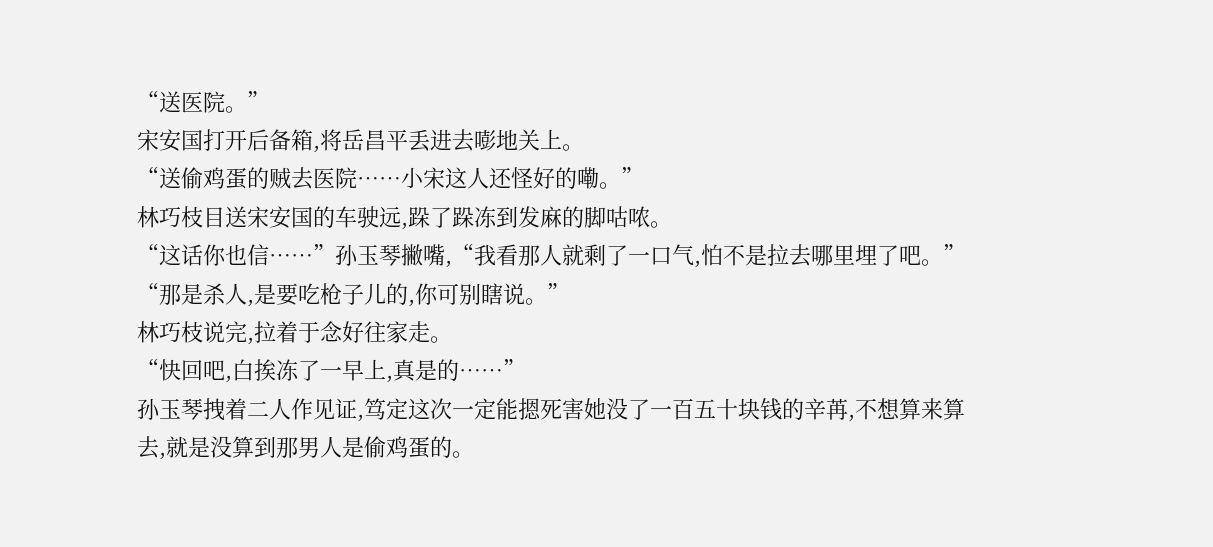“送医院。”
宋安国打开后备箱,将岳昌平丢进去嘭地关上。
“送偷鸡蛋的贼去医院……小宋这人还怪好的嘞。”
林巧枝目送宋安国的车驶远,跺了跺冻到发麻的脚咕哝。
“这话你也信……”孙玉琴撇嘴,“我看那人就剩了一口气,怕不是拉去哪里埋了吧。”
“那是杀人,是要吃枪子儿的,你可别瞎说。”
林巧枝说完,拉着于念好往家走。
“快回吧,白挨冻了一早上,真是的……”
孙玉琴拽着二人作见证,笃定这次一定能摁死害她没了一百五十块钱的辛苒,不想算来算去,就是没算到那男人是偷鸡蛋的。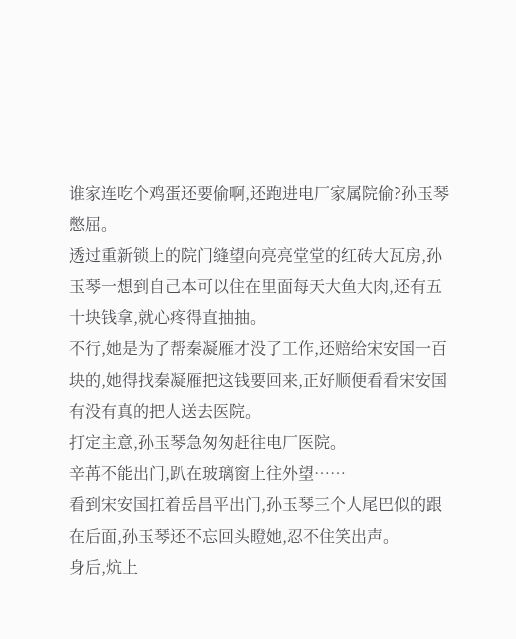谁家连吃个鸡蛋还要偷啊,还跑进电厂家属院偷?孙玉琴憋屈。
透过重新锁上的院门缝望向亮亮堂堂的红砖大瓦房,孙玉琴一想到自己本可以住在里面每天大鱼大肉,还有五十块钱拿,就心疼得直抽抽。
不行,她是为了帮秦凝雁才没了工作,还赔给宋安国一百块的,她得找秦凝雁把这钱要回来,正好顺便看看宋安国有没有真的把人送去医院。
打定主意,孙玉琴急匆匆赶往电厂医院。
辛苒不能出门,趴在玻璃窗上往外望……
看到宋安国扛着岳昌平出门,孙玉琴三个人尾巴似的跟在后面,孙玉琴还不忘回头瞪她,忍不住笑出声。
身后,炕上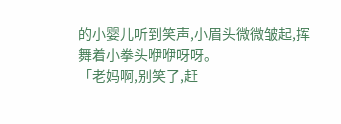的小婴儿听到笑声,小眉头微微皱起,挥舞着小拳头咿咿呀呀。
「老妈啊,别笑了,赶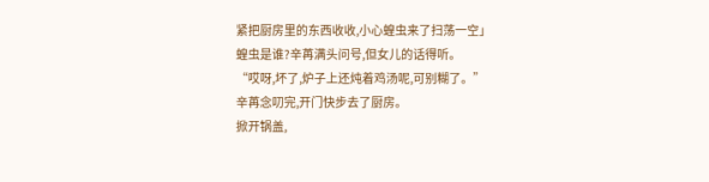紧把厨房里的东西收收,小心蝗虫来了扫荡一空」
蝗虫是谁?辛苒满头问号,但女儿的话得听。
“哎呀,坏了,炉子上还炖着鸡汤呢,可别糊了。”
辛苒念叨完,开门快步去了厨房。
掀开锅盖,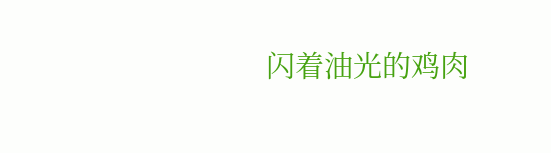闪着油光的鸡肉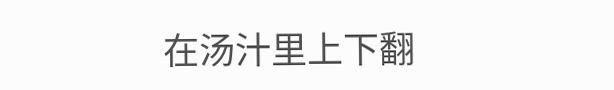在汤汁里上下翻